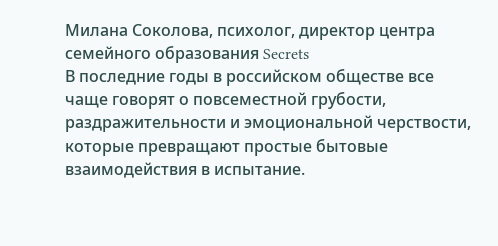Милана Соколова, психолог, директор центра семейного образования Secrets
В последние годы в российском обществе все чаще говорят о повсеместной грубости, раздражительности и эмоциональной черствости, которые превращают простые бытовые взаимодействия в испытание.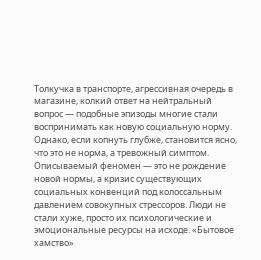Толкучка в транспорте, агрессивная очередь в магазине, колкий ответ на нейтральный вопрос — подобные эпизоды многие стали воспринимать как новую социальную норму. Однако, если копнуть глубже, становится ясно, что это не норма, а тревожный симптом. Описываемый феномен — это не рождение новой нормы, а кризис существующих социальных конвенций под колоссальным давлением совокупных стрессоров. Люди не стали хуже, просто их психологические и эмоциональные ресурсы на исходе. «Бытовое хамство»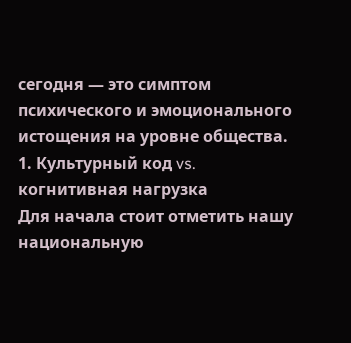сегодня — это симптом психического и эмоционального истощения на уровне общества.
1. Культурный код vs. когнитивная нагрузка
Для начала стоит отметить нашу национальную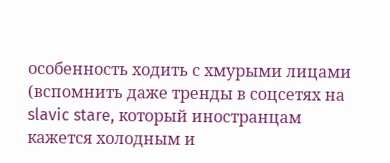особенность ходить с хмурыми лицами (вспомнить даже тренды в соцсетях на slavic stare, который иностранцам кажется холодным и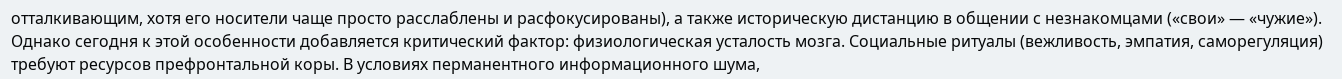отталкивающим, хотя его носители чаще просто расслаблены и расфокусированы), а также историческую дистанцию в общении с незнакомцами («свои» — «чужие»). Однако сегодня к этой особенности добавляется критический фактор: физиологическая усталость мозга. Социальные ритуалы (вежливость, эмпатия, саморегуляция) требуют ресурсов префронтальной коры. В условиях перманентного информационного шума,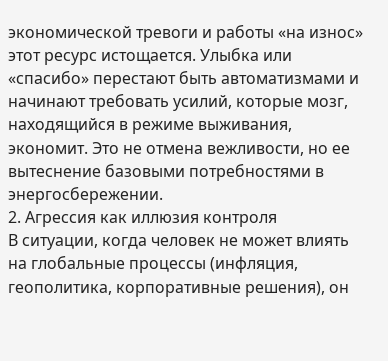экономической тревоги и работы «на износ» этот ресурс истощается. Улыбка или «спасибо» перестают быть автоматизмами и начинают требовать усилий, которые мозг, находящийся в режиме выживания, экономит. Это не отмена вежливости, но ее вытеснение базовыми потребностями в энергосбережении.
2. Агрессия как иллюзия контроля
В ситуации, когда человек не может влиять на глобальные процессы (инфляция, геополитика, корпоративные решения), он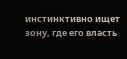инстинктивно ищет зону, где его власть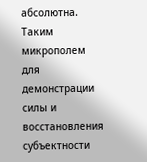абсолютна. Таким микрополем для демонстрации силы и восстановления субъектности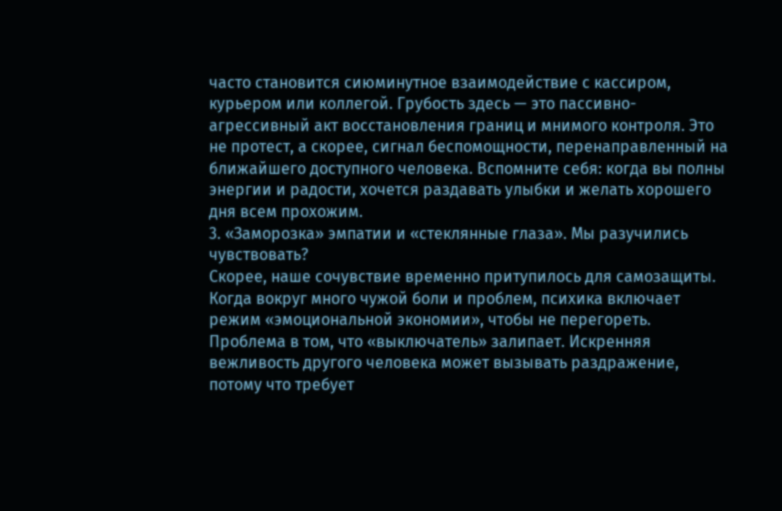часто становится сиюминутное взаимодействие с кассиром, курьером или коллегой. Грубость здесь — это пассивно-агрессивный акт восстановления границ и мнимого контроля. Это не протест, а скорее, сигнал беспомощности, перенаправленный на ближайшего доступного человека. Вспомните себя: когда вы полны энергии и радости, хочется раздавать улыбки и желать хорошего дня всем прохожим.
3. «Заморозка» эмпатии и «стеклянные глаза». Мы разучились чувствовать?
Скорее, наше сочувствие временно притупилось для самозащиты. Когда вокруг много чужой боли и проблем, психика включает режим «эмоциональной экономии», чтобы не перегореть. Проблема в том, что «выключатель» залипает. Искренняя вежливость другого человека может вызывать раздражение, потому что требует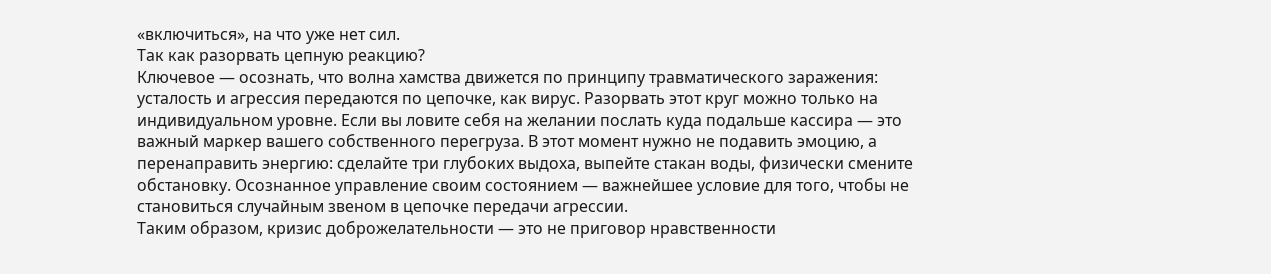«включиться», на что уже нет сил.
Так как разорвать цепную реакцию?
Ключевое — осознать, что волна хамства движется по принципу травматического заражения: усталость и агрессия передаются по цепочке, как вирус. Разорвать этот круг можно только на индивидуальном уровне. Если вы ловите себя на желании послать куда подальше кассира — это важный маркер вашего собственного перегруза. В этот момент нужно не подавить эмоцию, а перенаправить энергию: сделайте три глубоких выдоха, выпейте стакан воды, физически смените обстановку. Осознанное управление своим состоянием — важнейшее условие для того, чтобы не становиться случайным звеном в цепочке передачи агрессии.
Таким образом, кризис доброжелательности — это не приговор нравственности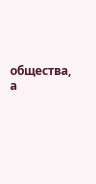общества, а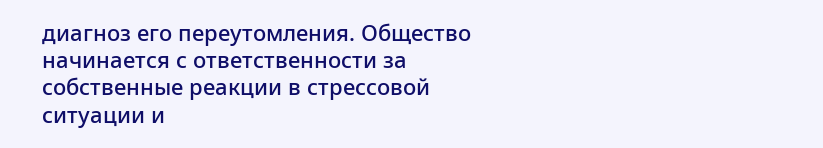диагноз его переутомления. Общество начинается с ответственности за собственные реакции в стрессовой ситуации и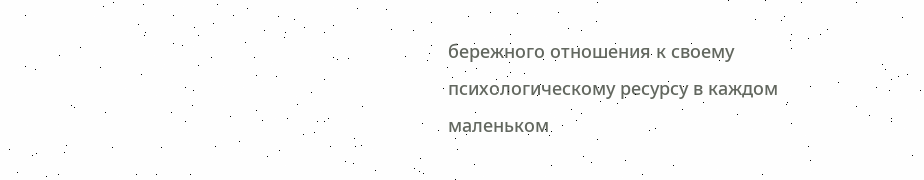бережного отношения к своему психологическому ресурсу в каждом маленьком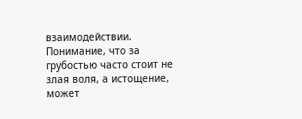взаимодействии. Понимание, что за грубостью часто стоит не злая воля, а истощение, может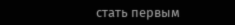стать первым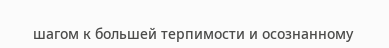шагом к большей терпимости и осознанному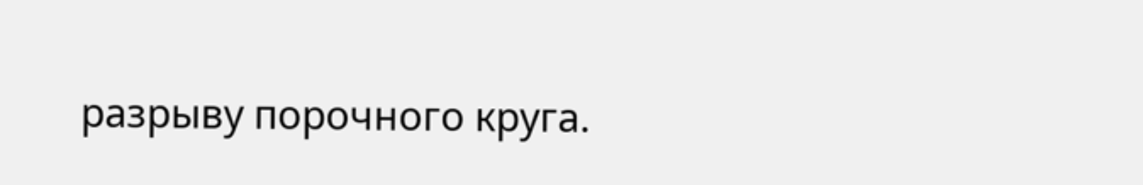разрыву порочного круга.